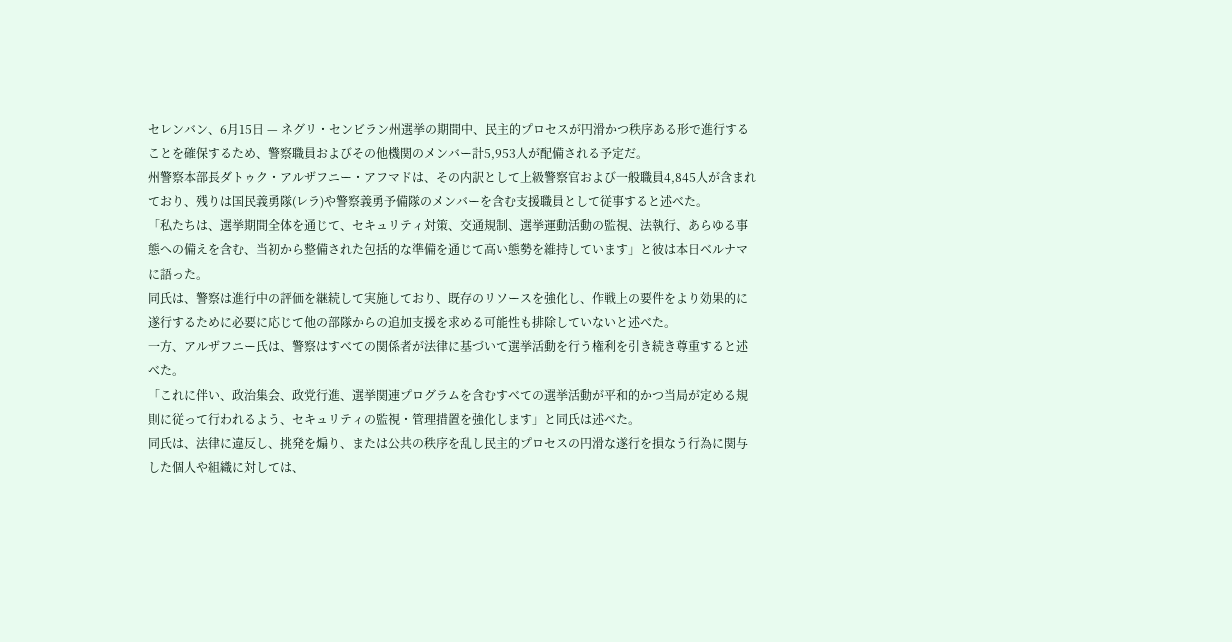セレンバン、6月15日 — ネグリ・センビラン州選挙の期間中、民主的プロセスが円滑かつ秩序ある形で進行することを確保するため、警察職員およびその他機関のメンバー計5,953人が配備される予定だ。
州警察本部長ダトゥク・アルザフニー・アフマドは、その内訳として上級警察官および一般職員4,845人が含まれており、残りは国民義勇隊(レラ)や警察義勇予備隊のメンバーを含む支援職員として従事すると述べた。
「私たちは、選挙期間全体を通じて、セキュリティ対策、交通規制、選挙運動活動の監視、法執行、あらゆる事態への備えを含む、当初から整備された包括的な準備を通じて高い態勢を維持しています」と彼は本日ベルナマに語った。
同氏は、警察は進行中の評価を継続して実施しており、既存のリソースを強化し、作戦上の要件をより効果的に遂行するために必要に応じて他の部隊からの追加支援を求める可能性も排除していないと述べた。
一方、アルザフニー氏は、警察はすべての関係者が法律に基づいて選挙活動を行う権利を引き続き尊重すると述べた。
「これに伴い、政治集会、政党行進、選挙関連プログラムを含むすべての選挙活動が平和的かつ当局が定める規則に従って行われるよう、セキュリティの監視・管理措置を強化します」と同氏は述べた。
同氏は、法律に違反し、挑発を煽り、または公共の秩序を乱し民主的プロセスの円滑な遂行を損なう行為に関与した個人や組織に対しては、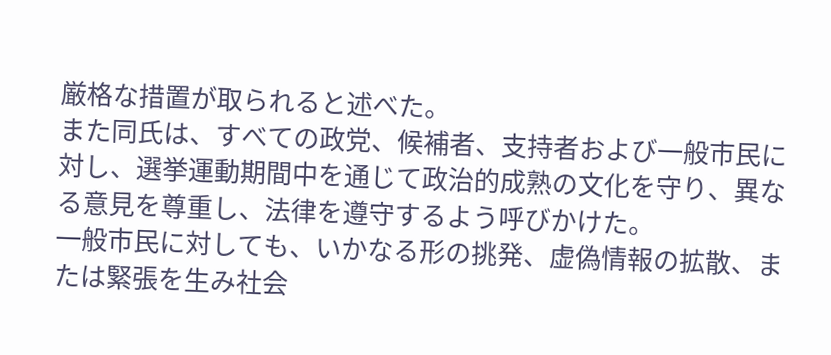厳格な措置が取られると述べた。
また同氏は、すべての政党、候補者、支持者および一般市民に対し、選挙運動期間中を通じて政治的成熟の文化を守り、異なる意見を尊重し、法律を遵守するよう呼びかけた。
一般市民に対しても、いかなる形の挑発、虚偽情報の拡散、または緊張を生み社会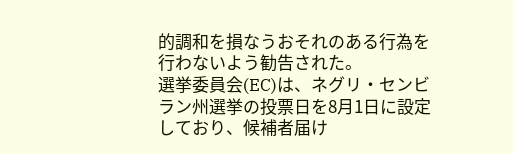的調和を損なうおそれのある行為を行わないよう勧告された。
選挙委員会(EC)は、ネグリ・センビラン州選挙の投票日を8月1日に設定しており、候補者届け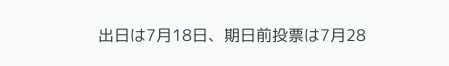出日は7月18日、期日前投票は7月28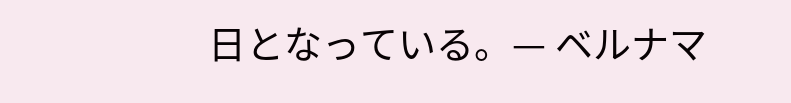日となっている。— ベルナマ